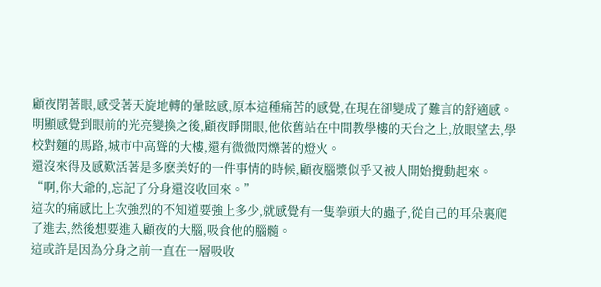顧夜閉著眼,感受著天旋地轉的暈眩感,原本這種痛苦的感覺,在現在卻變成了難言的舒適感。
明顯感覺到眼前的光亮變換之後,顧夜睜開眼,他依舊站在中間教學樓的天台之上,放眼望去,學校對麵的馬路,城市中高聳的大樓,還有微微閃爍著的燈火。
還沒來得及感歎活著是多麽美好的一件事情的時候,顧夜腦漿似乎又被人開始攪動起來。
“啊,你大爺的,忘記了分身還沒收回來。”
這次的痛感比上次強烈的不知道要強上多少,就感覺有一隻拳頭大的蟲子,從自己的耳朵裏爬了進去,然後想要進入顧夜的大腦,吸食他的腦髓。
這或許是因為分身之前一直在一層吸收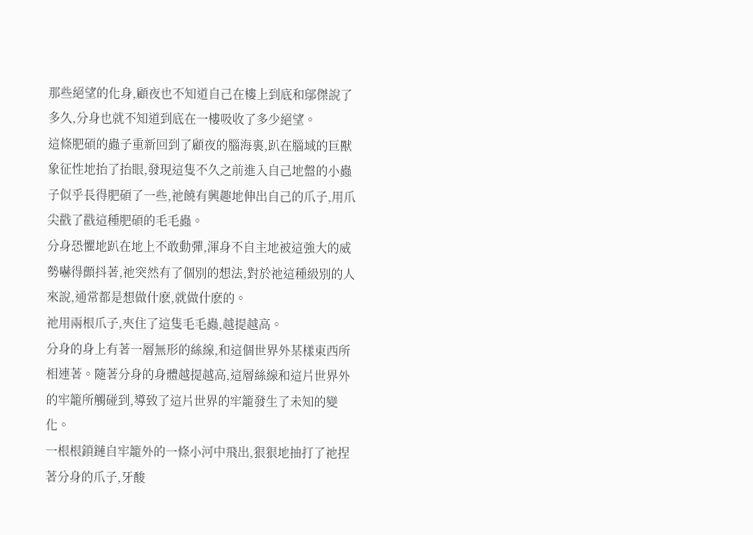那些絕望的化身,顧夜也不知道自己在樓上到底和鄔傑說了多久,分身也就不知道到底在一樓吸收了多少絕望。
這條肥碩的蟲子重新回到了顧夜的腦海裏,趴在腦域的巨獸象征性地抬了抬眼,發現這隻不久之前進入自己地盤的小蟲子似乎長得肥碩了一些,祂饒有興趣地伸出自己的爪子,用爪尖戳了戳這種肥碩的毛毛蟲。
分身恐懼地趴在地上不敢動彈,渾身不自主地被這強大的威勢嚇得顫抖著,祂突然有了個別的想法,對於祂這種級別的人來說,通常都是想做什麽,就做什麽的。
祂用兩根爪子,夾住了這隻毛毛蟲,越提越高。
分身的身上有著一層無形的絲線,和這個世界外某樣東西所相連著。隨著分身的身體越提越高,這層絲線和這片世界外的牢籠所觸碰到,導致了這片世界的牢籠發生了未知的變化。
一根根鎖鏈自牢籠外的一條小河中飛出,狠狠地抽打了祂捏著分身的爪子,牙酸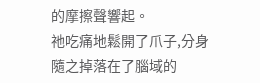的摩擦聲響起。
祂吃痛地鬆開了爪子,分身隨之掉落在了腦域的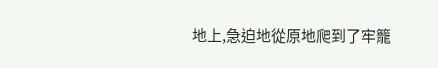地上,急迫地從原地爬到了牢籠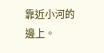靠近小河的邊上。